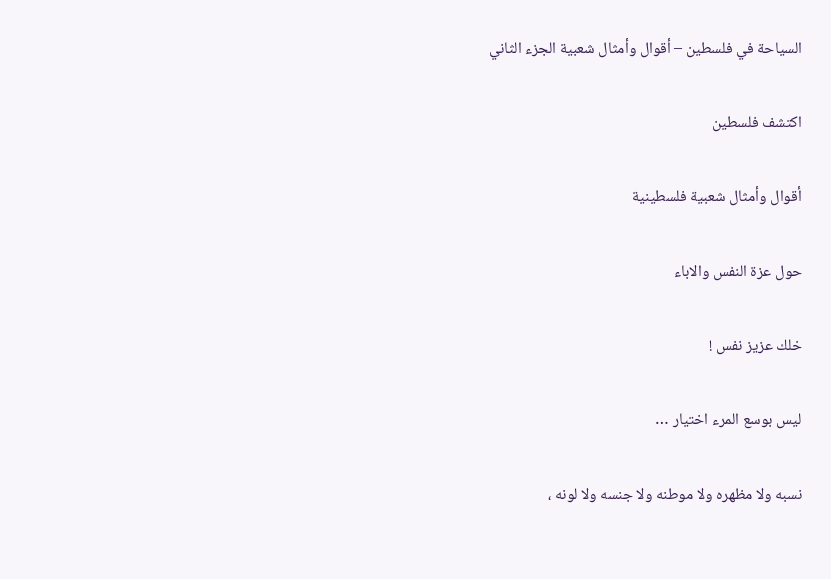السياحة في فلسطين – أقوال وأمثال شعبية الجزء الثاني

اكتشف فلسطين

أقوال وأمثال شعبية فلسطينية

حول عزة النفس والاباء

خلك عزيز نفس !

ليس بوسع المرء اختيار …

نسبه ولا مظهره ولا موطنه ولا جنسه ولا لونه ،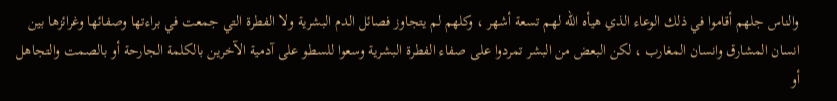والناس جلهم أقاموا في ذلك الوعاء الذي هيأه الله لهم تسعة أشهر ، وكلهم لم يتجاوز فصائل الدم البشرية ولا الفطرة التي جمعت في براءتها وصفائها وغرائزها بين انسان المشارق وانسان المغارب ، لكن البعض من البشر تمردوا على صفاء الفطرة البشرية وسعوا للسطو على آدمية الآخرين بالكلمة الجارحة أو بالصمت والتجاهل أو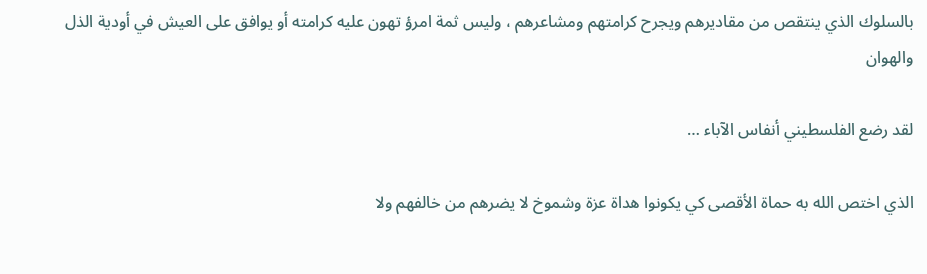بالسلوك الذي ينتقص من مقاديرهم ويجرح كرامتهم ومشاعرهم ، وليس ثمة امرؤ تهون عليه كرامته أو يوافق على العيش في أودية الذل والهوان

لقد رضع الفلسطيني أنفاس الآباء …

الذي اختص الله به حماة الأقصى كي يكونوا هداة عزة وشموخ لا يضرهم من خالفهم ولا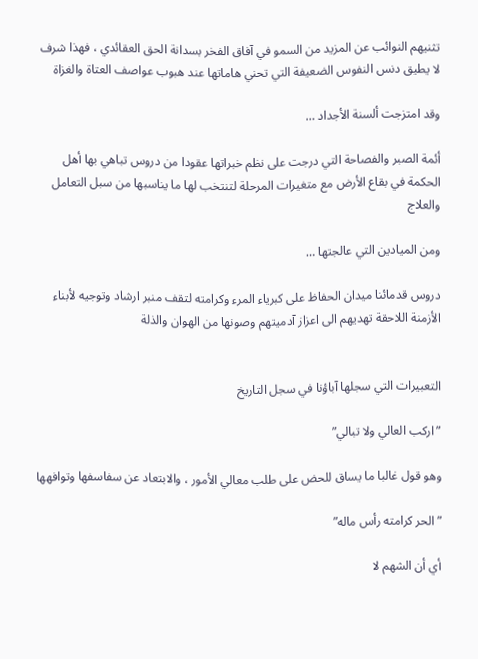تثنيهم النوائب عن المزيد من السمو في آفاق الفخر بسدانة الحق العقائدي ، فهذا شرف لا يطيق دنس النفوس الضعيفة التي تحني هاماتها عند هبوب عواصف العتاة والغزاة

وقد امتزجت ألسنة الأجداد …

أئمة الصبر والفصاحة التي درجت على نظم خبراتها عقودا من دروس تباهي بها أهل الحكمة في بقاع الأرض مع متغيرات المرحلة لتنتخب لها ما يناسبها من سبل التعامل والعلاج

ومن الميادين التي عالجتها …

دروس قدمائنا ميدان الحفاظ على كبرياء المرء وكرامته لتقف منبر ارشاد وتوجيه لأبناء الأزمنة اللاحقة تهديهم الى اعزاز آدميتهم وصونها من الهوان والذلة


التعبيرات التي سجلها آباؤنا في سجل التاريخ

”اركب العالي ولا تبالي”

وهو قول غالبا ما يساق للحض على طلب معالي الأمور ، والابتعاد عن سفاسفها وتوافهها

”الحر كرامته رأس ماله”

أي أن الشهم لا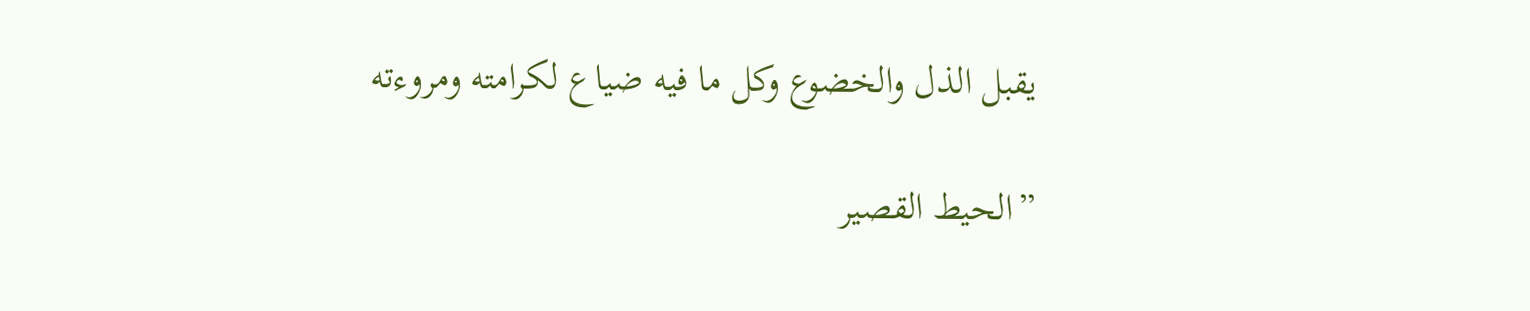يقبل الذل والخضوع وكل ما فيه ضياع لكرامته ومروءته

”الحيط القصير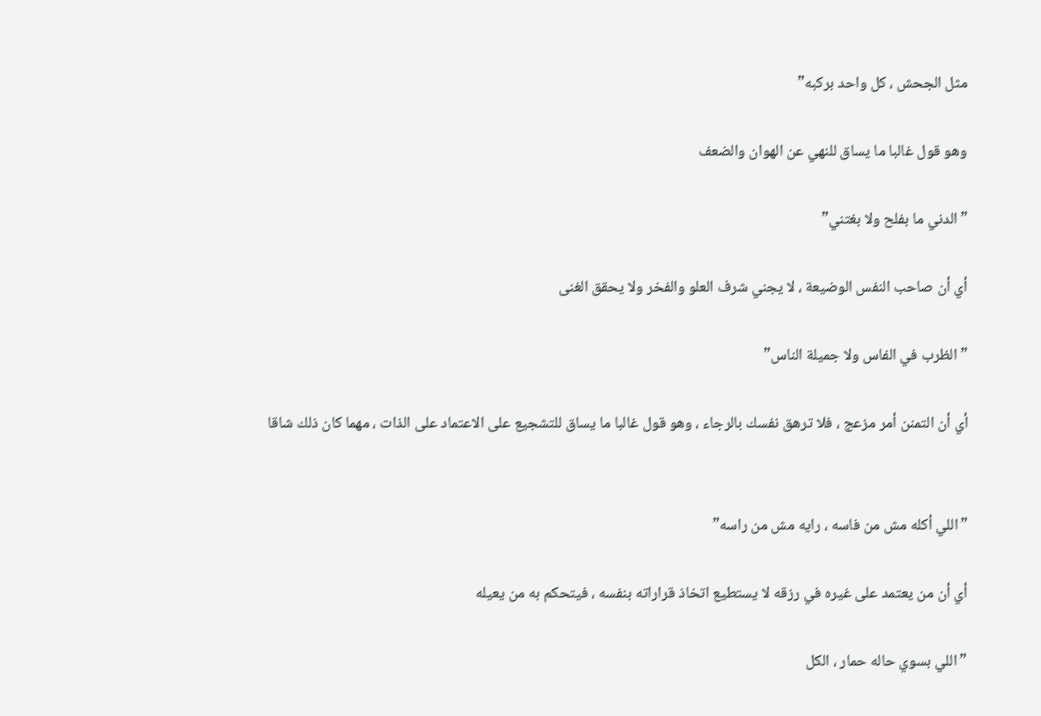مثل الجحش ، كل واحد بركبه”

وهو قول غالبا ما يساق للنهي عن الهوان والضعف

”الدني ما بفلح ولا بغتني”

أي أن صاحب النفس الوضيعة ، لا يجني شرف العلو والفخر ولا يحقق الغنى

”الظرب في الفاس ولا جميلة الناس”

أي أن التمنن أمر مزعج ، فلا ترهق نفسك بالرجاء ، وهو قول غالبا ما يساق للتشجيع على الاعتماد على الذات ، مهما كان ذلك شاقا


”اللي أكله مش من فاسه ، رايه مش من راسه”

أي أن من يعتمد على غيره في رزقه لا يستطيع اتخاذ قراراته بنفسه ، فيتحكم به من يعيله

”اللي بسوي حاله حمار ، الكل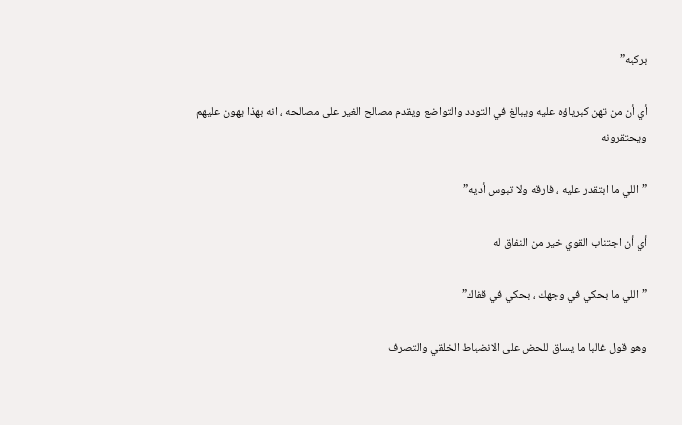بركبه”

أي أن من تهن كبرياؤه عليه ويبالغ في التودد والتواضع ويقدم مصالح الغير على مصالحه ، انه بهذا يهون عليهم ويحتقرونه

”اللي ما ابتقدر عليه ، فارقه ولا تبوس أديه”

أي أن اجتناب القوي خير من النفاق له

”اللي ما بحكي في وجهك ، بحكي في قفاك”

وهو قول غالبا ما يساق للحض على الانضباط الخلقي والتصرف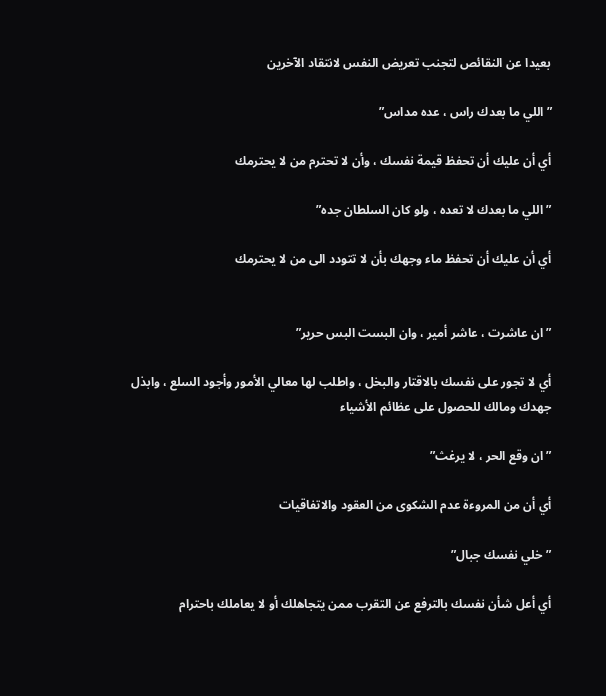بعيدا عن النقائص لتجنب تعريض النفس لانتقاد الآخرين

”اللي ما بعدك راس ، عده مداس”

أي أن عليك أن تحفظ قيمة نفسك ، وأن لا تحترم من لا يحترمك

”اللي ما بعدك لا تعده ، ولو كان السلطان جده”

أي أن عليك أن تحفظ ماء وجهك بأن لا تتودد الى من لا يحترمك


”ان عاشرت ، عاشر أمير ، وان البست البس حرير”

أي لا تجور على نفسك بالاقتار والبخل ، واطلب لها معالي الأمور وأجود السلع ، وابذل جهدك ومالك للحصول على عظائم الأشياء

”ان وقع الحر ، لا يرغث”

أي أن من المروءة عدم الشكوى من العقود والاتفاقيات

”خلي نفسك جبال”

أي أعل شأن نفسك بالترفع عن التقرب ممن يتجاهلك أو لا يعاملك باحترام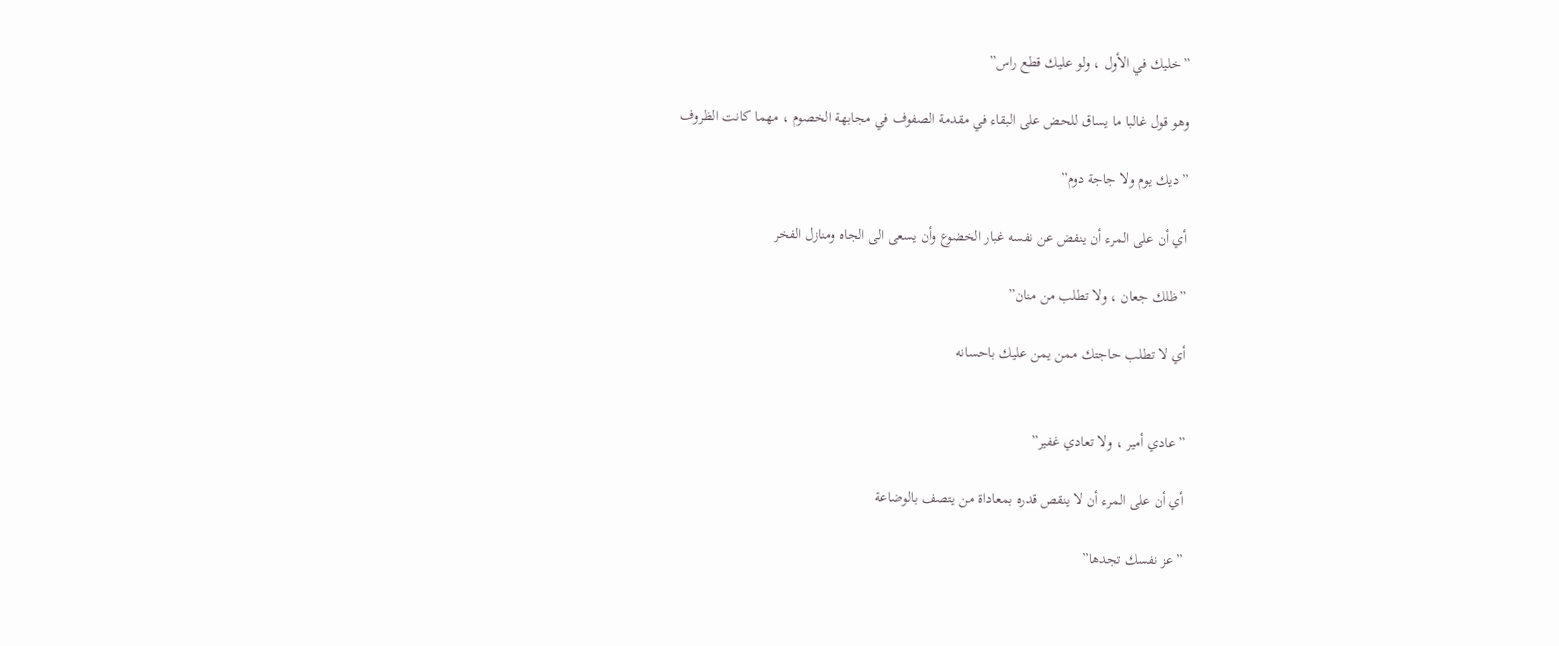”خليك في الأول ، ولو عليك قطع راس”

وهو قول غالبا ما يساق للحض على البقاء في مقدمة الصفوف في مجابهة الخصوم ، مهما كانت الظروف

”ديك يوم ولا جاجة دوم”

أي أن على المرء أن ينفض عن نفسه غبار الخضوع وأن يسعى الى الجاه ومنازل الفخر

”ظلك جعان ، ولا تطلب من منان”

أي لا تطلب حاجتك ممن يمن عليك باحسانه


”عادي أمير ، ولا تعادي غفير”

أي أن على المرء أن لا ينقص قدره بمعاداة من يتصف بالوضاعة

”عز نفسك تجدها”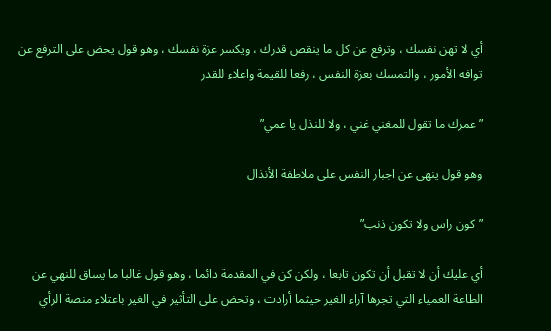أي لا تهن نفسك ، وترفع عن كل ما ينقص قدرك ، ويكسر عزة نفسك ، وهو قول يحض على الترفع عن توافه الأمور ، والتمسك بعزة النفس ، رفعا للقيمة واعلاء للقدر

”عمرك ما تقول للمغني غني ، ولا للنذل يا عمي”

وهو قول ينهى عن اجبار النفس على ملاطفة الأنذال

”كون راس ولا تكون ذنب”

أي عليك أن لا تقبل أن تكون تابعا ، ولكن كن في المقدمة دائما ، وهو قول غالبا ما يساق للنهي عن الطاعة العمياء التي تجرها آراء الغير حيثما أرادت ، وتحض على التأثير في الغير باعتلاء منصة الرأي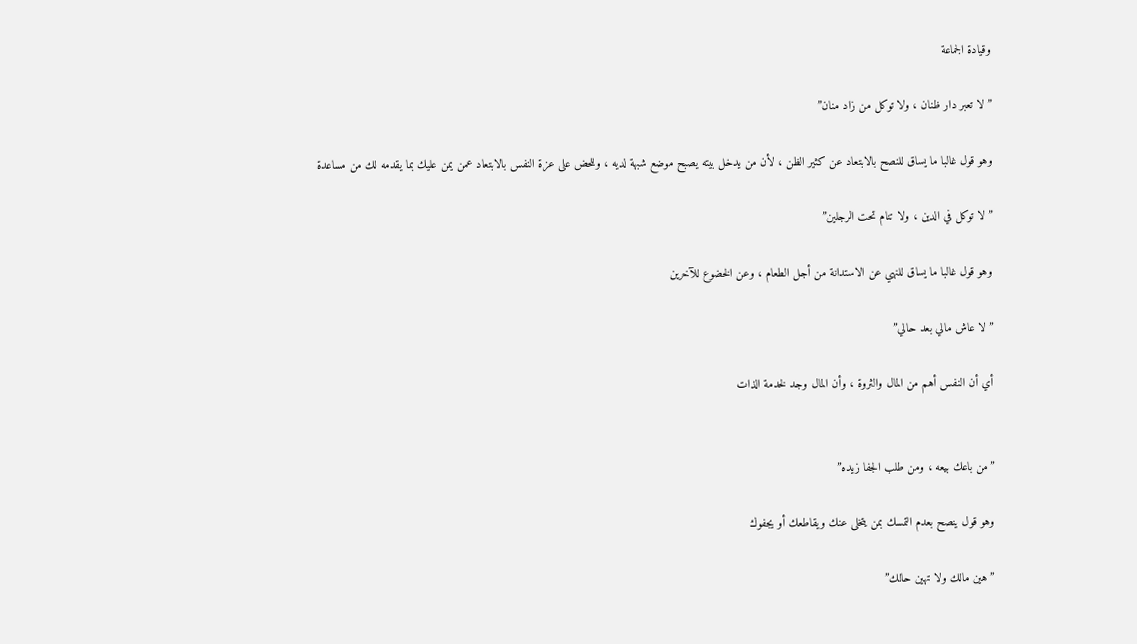وقيادة الجماعة

”لا تعبر دار ظنان ، ولا توكل من زاد منان”

وهو قول غالبا ما يساق للنصح بالابتعاد عن كثير الظن ، لأن من يدخل بيته يصبح موضع شبهة لديه ، وللحض على عزة النفس بالابتعاد عمن يمن عليك بما يقدمه لك من مساعدة

”لا توكل في الدين ، ولا تنام تحت الرجلين”

وهو قول غالبا ما يساق للنهي عن الاستدانة من أجل الطعام ، وعن الخضوع للآخرين

”لا عاش مالي بعد حالي”

أي أن النفس أهم من المال والثروة ، وأن المال وجد لخدمة الذات


”من باعك بيعه ، ومن طلب الجفا زيده”

وهو قول ينصح بعدم التمسك بمن يتخلى عنك ويقاطعك أو يجفوك

”هين مالك ولا تهين حالك”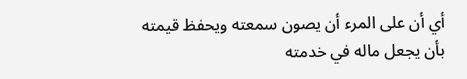أي أن على المرء أن يصون سمعته ويحفظ قيمته بأن يجعل ماله في خدمته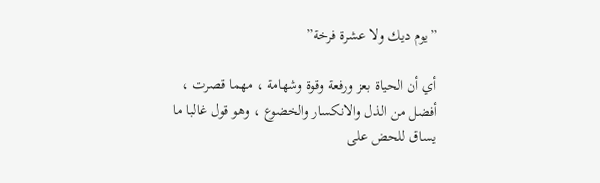”يوم ديك ولا عشرة فرخة”

أي أن الحياة بعز ورفعة وقوة وشهامة ، مهما قصرت ، أفضل من الذل والانكسار والخضوع ، وهو قول غالبا ما يساق للحض على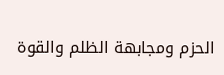الحزم ومجابهة الظلم والقوة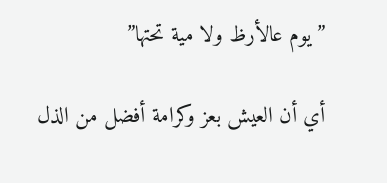”يوم عالأرظ ولا مية تحتها”

أي أن العيش بعز وكرامة أفضل من الذل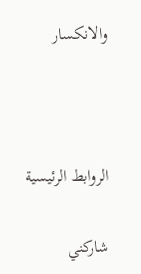والانكسار



الروابط الرئيسية

شاركني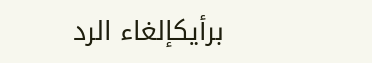برأيكإلغاء الرد